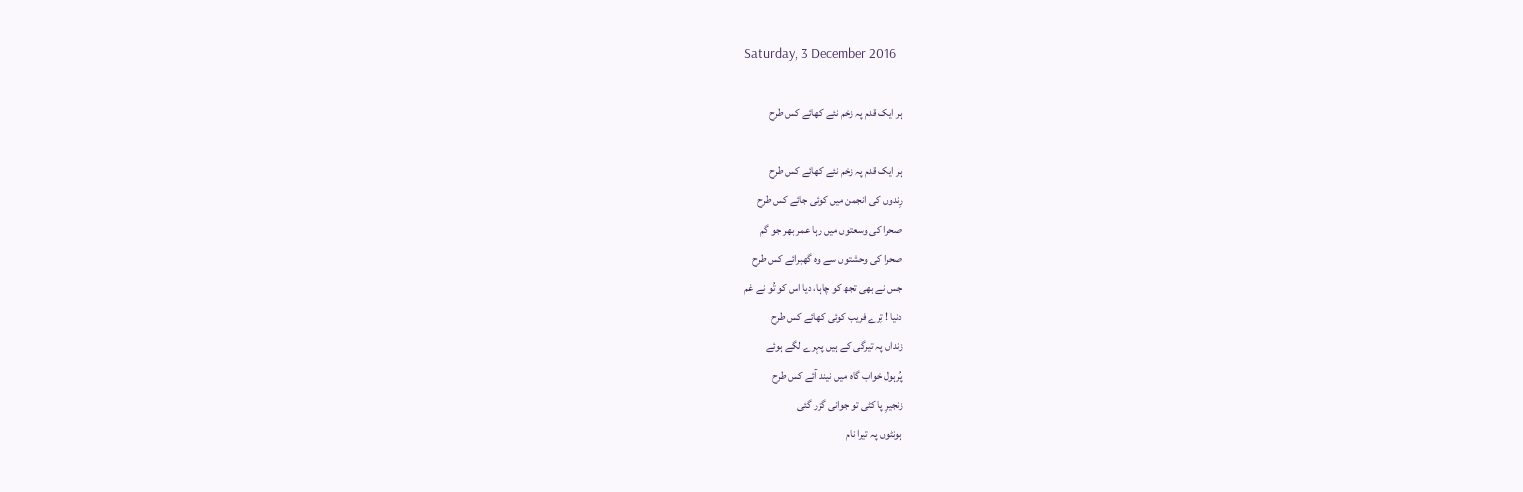Saturday, 3 December 2016

ہر ایک قدم پہ زخم نئے کھائے کس طرح

ہر ایک قدم پہ زخم نئے کھائے کس طرح
رِندوں کی انجمن میں کوئی جائے کس طرح
صحرا کی وسعتوں میں رہا عمر بھر جو گم
صحرا کی وحشتوں سے وہ گھبرائے کس طرح
جس نے بھی تجھ کو چاہا، دیا اس کو تُو نے غم
دنیا ! تِرے فریب کوئی کھائے کس طرح
زنداں پہ تیرگی کے ہیں پہرے لگے ہوئے
پُرہول خواب گاہ میں نیند آئے کس طرح
زنجیرِ پا کٹی تو جوانی گزر گئی
ہونٹوں پہ تیرا نام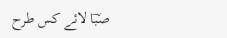صبؔا لائے کس طرح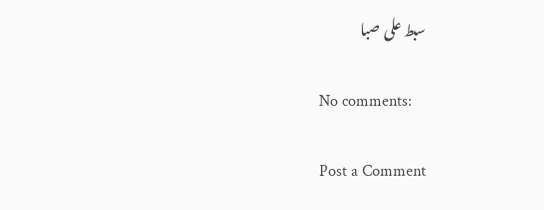سبط علی صبا

No comments:

Post a Comment